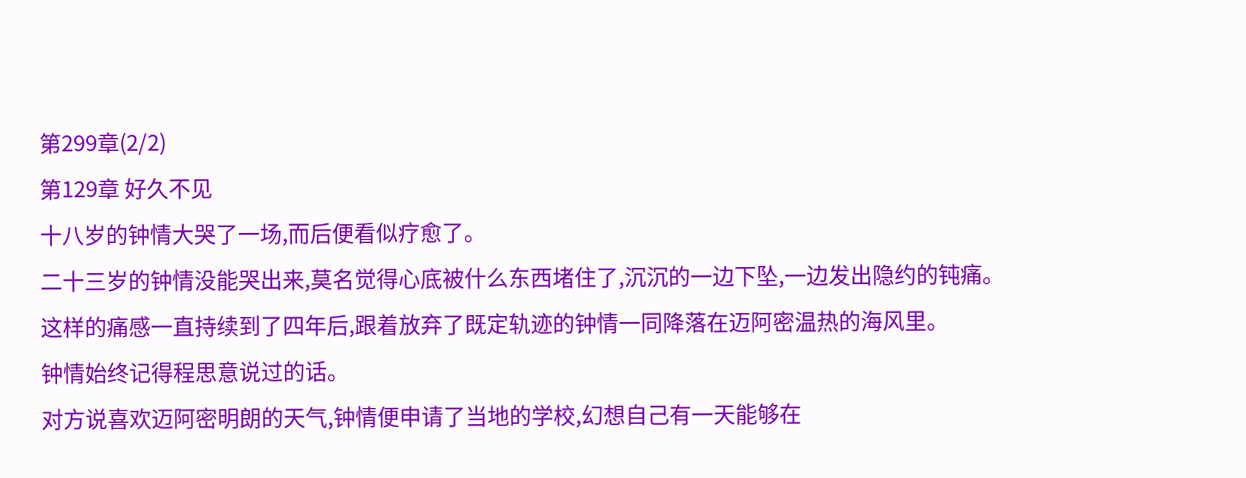第299章(2/2)
第129章 好久不见
十八岁的钟情大哭了一场,而后便看似疗愈了。
二十三岁的钟情没能哭出来,莫名觉得心底被什么东西堵住了,沉沉的一边下坠,一边发出隐约的钝痛。
这样的痛感一直持续到了四年后,跟着放弃了既定轨迹的钟情一同降落在迈阿密温热的海风里。
钟情始终记得程思意说过的话。
对方说喜欢迈阿密明朗的天气,钟情便申请了当地的学校,幻想自己有一天能够在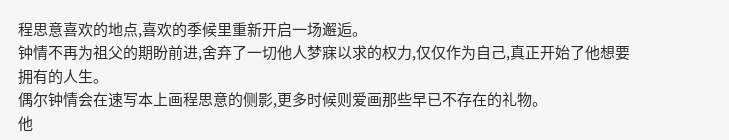程思意喜欢的地点,喜欢的季候里重新开启一场邂逅。
钟情不再为祖父的期盼前进,舍弃了一切他人梦寐以求的权力,仅仅作为自己,真正开始了他想要拥有的人生。
偶尔钟情会在速写本上画程思意的侧影,更多时候则爱画那些早已不存在的礼物。
他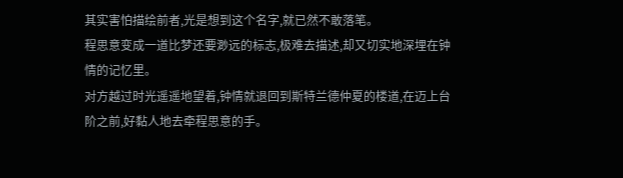其实害怕描绘前者,光是想到这个名字,就已然不敢落笔。
程思意变成一道比梦还要渺远的标志,极难去描述,却又切实地深埋在钟情的记忆里。
对方越过时光遥遥地望着,钟情就退回到斯特兰德仲夏的楼道,在迈上台阶之前,好黏人地去牵程思意的手。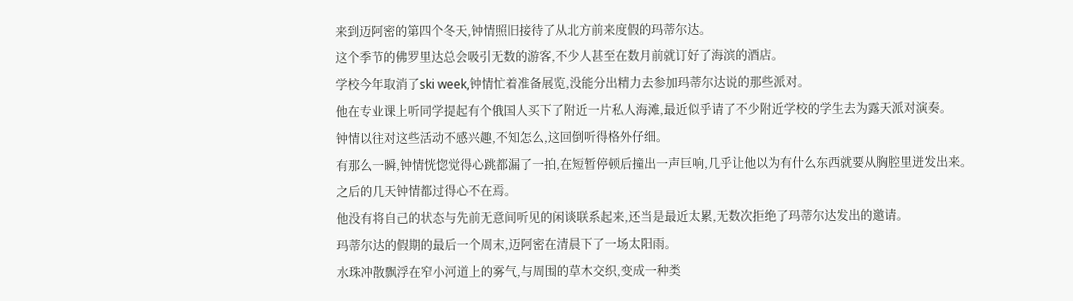来到迈阿密的第四个冬天,钟情照旧接待了从北方前来度假的玛蒂尔达。
这个季节的佛罗里达总会吸引无数的游客,不少人甚至在数月前就订好了海滨的酒店。
学校今年取消了ski week,钟情忙着准备展览,没能分出精力去参加玛蒂尔达说的那些派对。
他在专业课上听同学提起有个俄国人买下了附近一片私人海滩,最近似乎请了不少附近学校的学生去为露天派对演奏。
钟情以往对这些活动不感兴趣,不知怎么,这回倒听得格外仔细。
有那么一瞬,钟情恍惚觉得心跳都漏了一拍,在短暂停顿后撞出一声巨响,几乎让他以为有什么东西就要从胸腔里迸发出来。
之后的几天钟情都过得心不在焉。
他没有将自己的状态与先前无意间听见的闲谈联系起来,还当是最近太累,无数次拒绝了玛蒂尔达发出的邀请。
玛蒂尔达的假期的最后一个周末,迈阿密在清晨下了一场太阳雨。
水珠冲散飘浮在窄小河道上的雾气,与周围的草木交织,变成一种类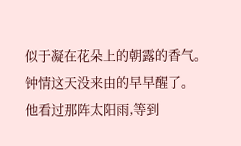似于凝在花朵上的朝露的香气。
钟情这天没来由的早早醒了。
他看过那阵太阳雨,等到